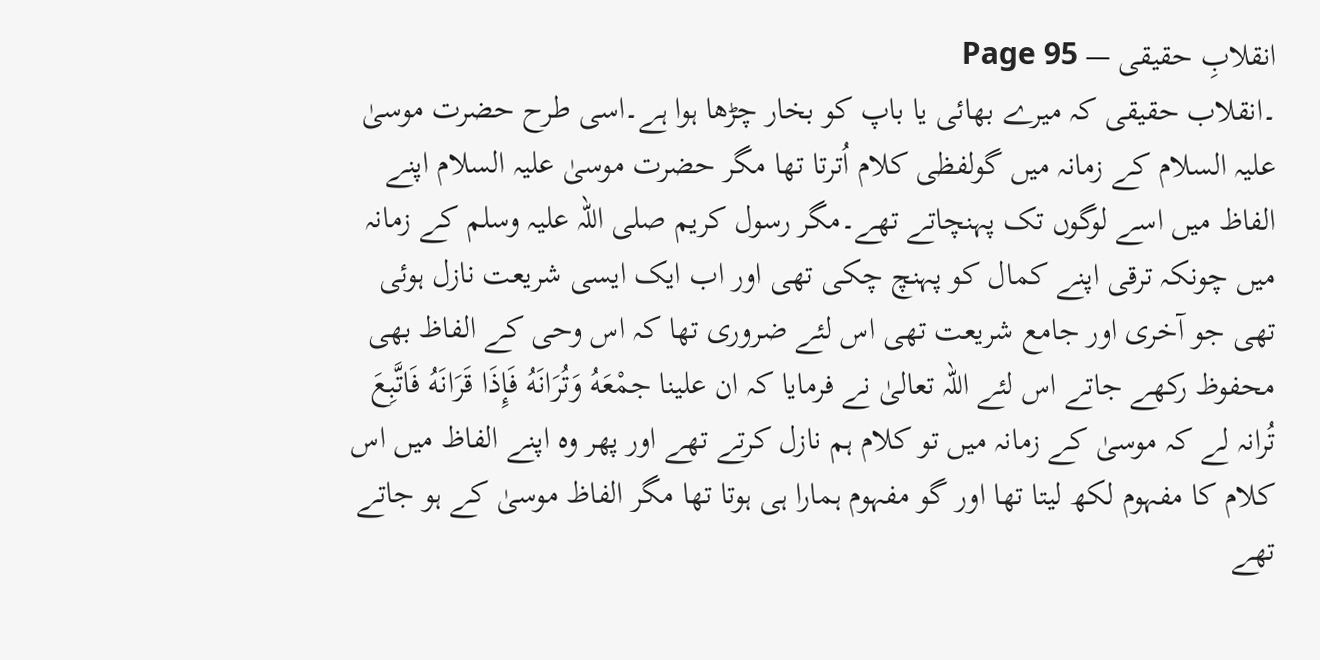انقلابِ حقیقی — Page 95
۔انقلاب حقیقی کہ میرے بھائی یا باپ کو بخار چڑھا ہوا ہے۔اسی طرح حضرت موسیٰ علیہ السلام کے زمانہ میں گولفظی کلام اُترتا تھا مگر حضرت موسیٰ علیہ السلام اپنے الفاظ میں اسے لوگوں تک پہنچاتے تھے۔مگر رسول کریم صلی اللہ علیہ وسلم کے زمانہ میں چونکہ ترقی اپنے کمال کو پہنچ چکی تھی اور اب ایک ایسی شریعت نازل ہوئی تھی جو آخری اور جامع شریعت تھی اس لئے ضروری تھا کہ اس وحی کے الفاظ بھی محفوظ رکھے جاتے اس لئے اللہ تعالیٰ نے فرمایا کہ ان علينا جمْعَهُ وَتُرَانَهُ فَإِذَا قَرَانَهُ فَاتَّبِعَ تُرانہ لے کہ موسیٰ کے زمانہ میں تو کلام ہم نازل کرتے تھے اور پھر وہ اپنے الفاظ میں اس کلام کا مفہوم لکھ لیتا تھا اور گو مفہوم ہمارا ہی ہوتا تھا مگر الفاظ موسیٰ کے ہو جاتے تھے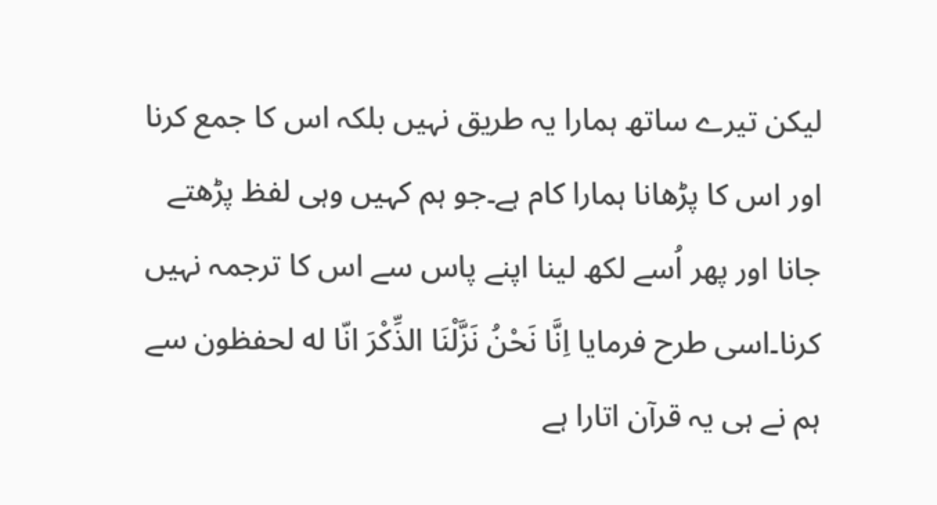لیکن تیرے ساتھ ہمارا یہ طریق نہیں بلکہ اس کا جمع کرنا اور اس کا پڑھانا ہمارا کام ہے۔جو ہم کہیں وہی لفظ پڑھتے جانا اور پھر اُسے لکھ لینا اپنے پاس سے اس کا ترجمہ نہیں کرنا۔اسی طرح فرمایا اِنَّا نَحْنُ نَزَّلْنَا الذِّكْرَ انّا له لحفظون سے ہم نے ہی یہ قرآن اتارا ہے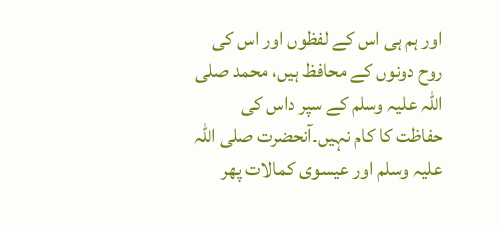اور ہم ہی اس کے لفظوں اور اس کی روح دونوں کے محافظ ہیں، محمد صلی اللہ علیہ وسلم کے سپر داس کی حفاظت کا کام نہیں۔آنحضرت صلی اللہ علیہ وسلم اور عیسوی کمالات پھر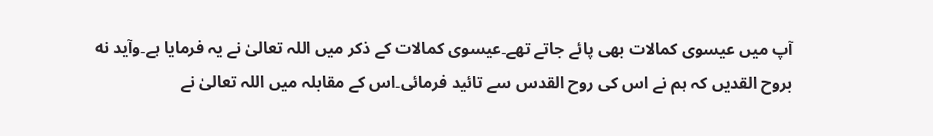آپ میں عیسوی کمالات بھی پائے جاتے تھے۔عیسوی کمالات کے ذکر میں اللہ تعالیٰ نے یہ فرمایا ہے۔وآید نه بروح القدیں کہ ہم نے اس کی روح القدس سے تائید فرمائی۔اس کے مقابلہ میں اللہ تعالیٰ نے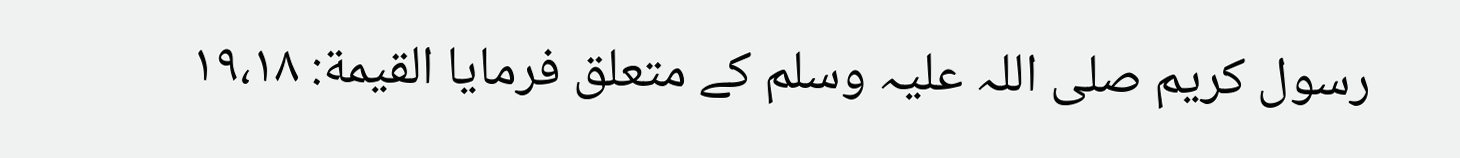رسول کریم صلی اللہ علیہ وسلم کے متعلق فرمایا القيمة: ۱۹،۱۸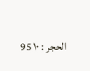الحجر : ١٠ 95